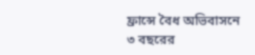ফ্রান্সে বৈধ অভিবাসনে ৩ বছরের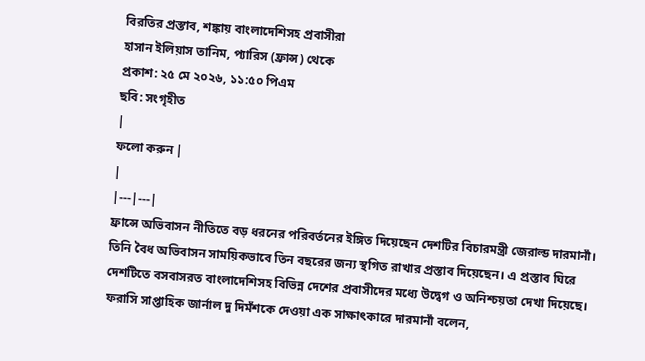বিরতির প্রস্তাব, শঙ্কায় বাংলাদেশিসহ প্রবাসীরা
হাসান ইলিয়াস তানিম, প্যারিস (ফ্রান্স) থেকে
প্রকাশ: ২৫ মে ২০২৬, ১১:৫০ পিএম
ছবি: সংগৃহীত
|
ফলো করুন |
|
|---|---|
ফ্রান্সে অভিবাসন নীতিতে বড় ধরনের পরিবর্তনের ইঙ্গিত দিয়েছেন দেশটির বিচারমন্ত্রী জেরাল্ড দারমানাঁ। তিনি বৈধ অভিবাসন সাময়িকভাবে তিন বছরের জন্য স্থগিত রাখার প্রস্তাব দিয়েছেন। এ প্রস্তাব ঘিরে দেশটিতে বসবাসরত বাংলাদেশিসহ বিভিন্ন দেশের প্রবাসীদের মধ্যে উদ্বেগ ও অনিশ্চয়তা দেখা দিয়েছে।
ফরাসি সাপ্তাহিক জার্নাল দু দিমঁশকে দেওয়া এক সাক্ষাৎকারে দারমানাঁ বলেন,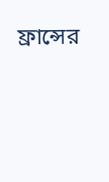ফ্রান্সের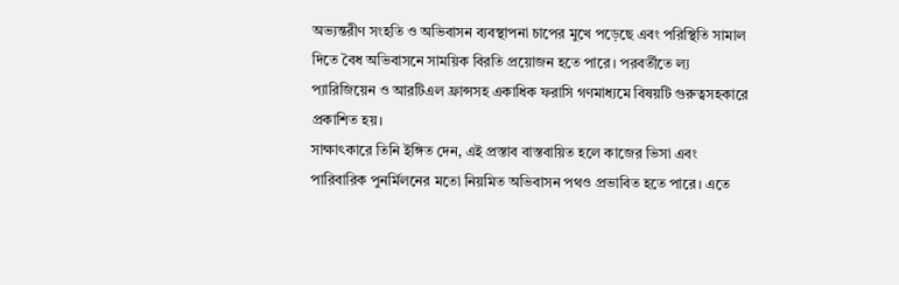অভ্যন্তরীণ সংহতি ও অভিবাসন ব্যবস্থাপনা চাপের মুখে পড়েছে এবং পরিস্থিতি সামাল দিতে বৈধ অভিবাসনে সাময়িক বিরতি প্রয়োজন হতে পারে। পরবর্তীতে ল্য প্যারিজিয়েন ও আরটিএল ফ্রান্সসহ একাধিক ফরাসি গণমাধ্যমে বিষয়টি গুরুত্বসহকারে প্রকাশিত হয়।
সাক্ষাৎকারে তিনি ইঙ্গিত দেন, এই প্রস্তাব বাস্তবায়িত হলে কাজের ভিসা এবং পারিবারিক পুনর্মিলনের মতো নিয়মিত অভিবাসন পথও প্রভাবিত হতে পারে। এতে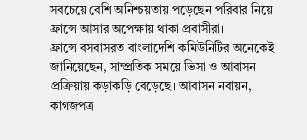সবচেয়ে বেশি অনিশ্চয়তায় পড়েছেন পরিবার নিয়ে ফ্রান্সে আসার অপেক্ষায় থাকা প্রবাসীরা।
ফ্রান্সে বসবাসরত বাংলাদেশি কমিউনিটির অনেকেই জানিয়েছেন, সাম্প্রতিক সময়ে ভিসা ও আবাসন প্রক্রিয়ায় কড়াকড়ি বেড়েছে। আবাসন নবায়ন, কাগজপত্র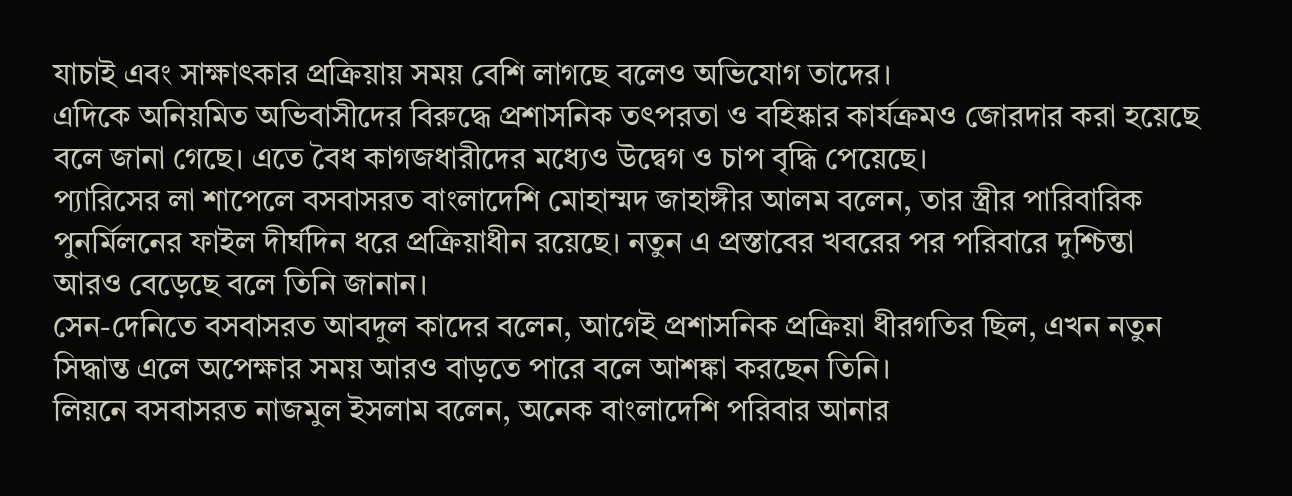যাচাই এবং সাক্ষাৎকার প্রক্রিয়ায় সময় বেশি লাগছে বলেও অভিযোগ তাদের।
এদিকে অনিয়মিত অভিবাসীদের বিরুদ্ধে প্রশাসনিক তৎপরতা ও বহিষ্কার কার্যক্রমও জোরদার করা হয়েছে বলে জানা গেছে। এতে বৈধ কাগজধারীদের মধ্যেও উদ্বেগ ও চাপ বৃদ্ধি পেয়েছে।
প্যারিসের লা শাপেলে বসবাসরত বাংলাদেশি মোহাম্মদ জাহাঙ্গীর আলম বলেন, তার স্ত্রীর পারিবারিক পুনর্মিলনের ফাইল দীর্ঘদিন ধরে প্রক্রিয়াধীন রয়েছে। নতুন এ প্রস্তাবের খবরের পর পরিবারে দুশ্চিন্তা আরও বেড়েছে বলে তিনি জানান।
সেন-দেনিতে বসবাসরত আবদুল কাদের বলেন, আগেই প্রশাসনিক প্রক্রিয়া ধীরগতির ছিল, এখন নতুন সিদ্ধান্ত এলে অপেক্ষার সময় আরও বাড়তে পারে বলে আশঙ্কা করছেন তিনি।
লিয়নে বসবাসরত নাজমুল ইসলাম বলেন, অনেক বাংলাদেশি পরিবার আনার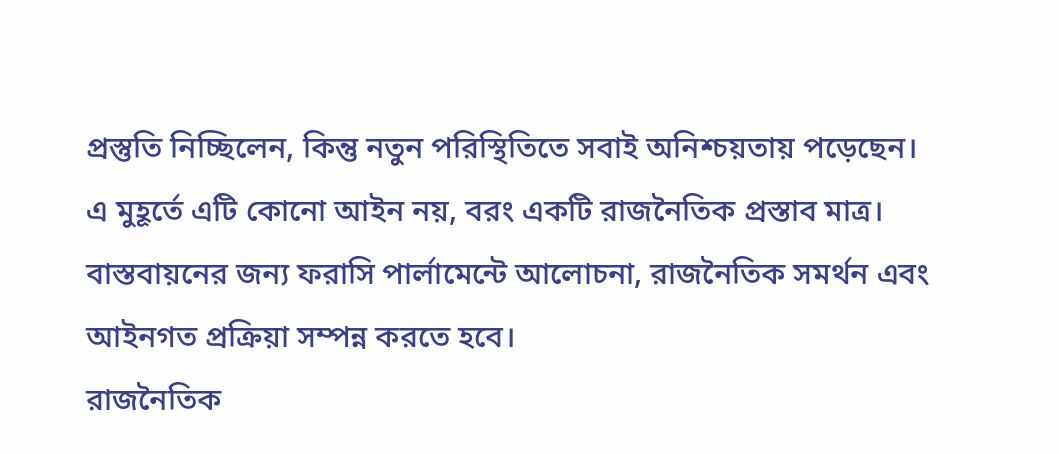প্রস্তুতি নিচ্ছিলেন, কিন্তু নতুন পরিস্থিতিতে সবাই অনিশ্চয়তায় পড়েছেন।
এ মুহূর্তে এটি কোনো আইন নয়, বরং একটি রাজনৈতিক প্রস্তাব মাত্র। বাস্তবায়নের জন্য ফরাসি পার্লামেন্টে আলোচনা, রাজনৈতিক সমর্থন এবং আইনগত প্রক্রিয়া সম্পন্ন করতে হবে।
রাজনৈতিক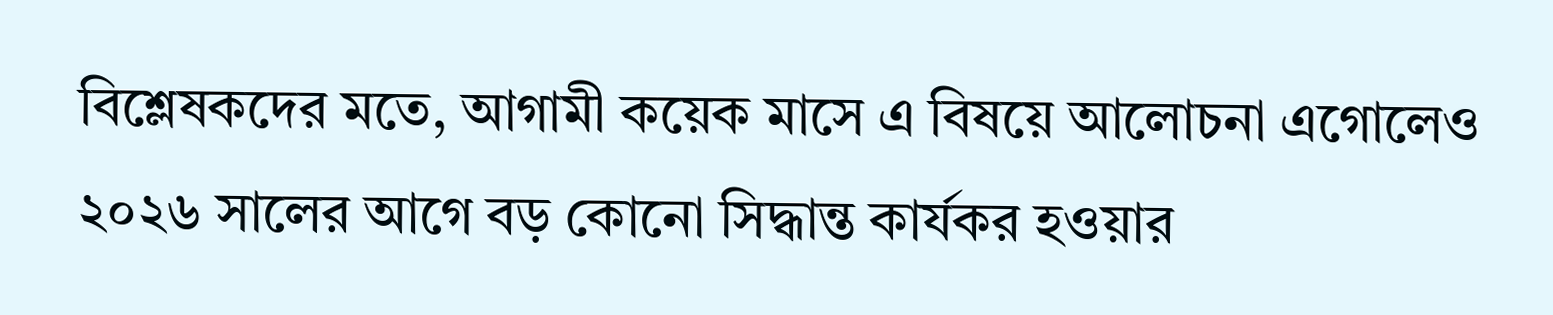বিশ্লেষকদের মতে, আগামী কয়েক মাসে এ বিষয়ে আলোচনা এগোলেও ২০২৬ সালের আগে বড় কোনো সিদ্ধান্ত কার্যকর হওয়ার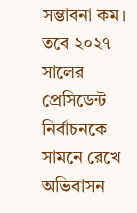সম্ভাবনা কম। তবে ২০২৭ সালের প্রেসিডেন্ট নির্বাচনকে সামনে রেখে অভিবাসন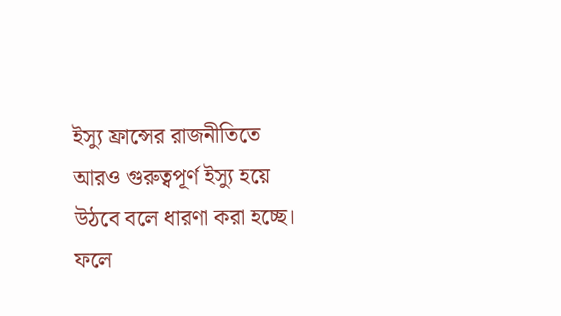ইস্যু ফ্রান্সের রাজনীতিতে আরও গুরুত্বপূর্ণ ইস্যু হয়ে উঠবে বলে ধারণা করা হচ্ছে।
ফলে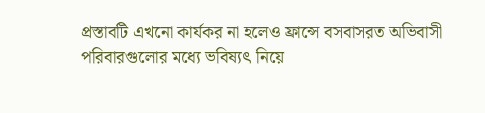প্রস্তাবটি এখনো কার্যকর না হলেও ফ্রান্সে বসবাসরত অভিবাসী পরিবারগুলোর মধ্যে ভবিষ্যৎ নিয়ে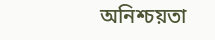অনিশ্চয়তা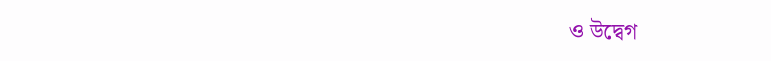ও উদ্বেগ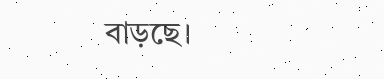বাড়ছে।